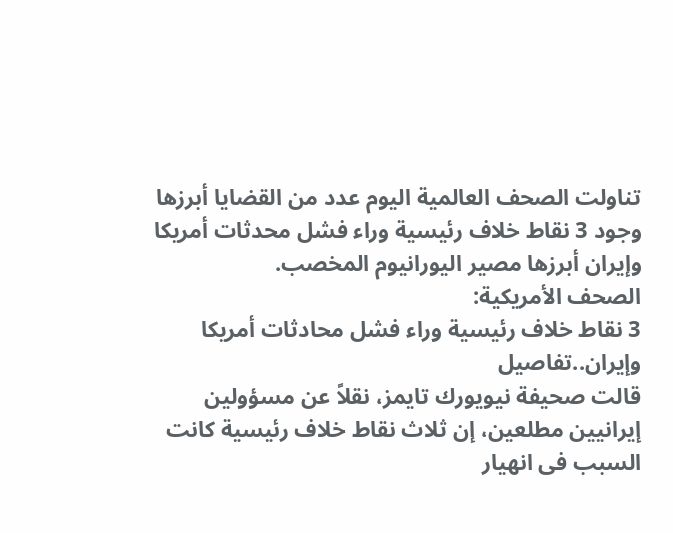تناولت الصحف العالمية اليوم عدد من القضايا أبرزها وجود 3 نقاط خلاف رئيسية وراء فشل محدثات أمريكا وإيران أبرزها مصير اليورانيوم المخصب.
الصحف الأمريكية:
3 نقاط خلاف رئيسية وراء فشل محادثات أمريكا وإيران..تفاصيل
قالت صحيفة نيويورك تايمز، نقلاً عن مسؤولين إيرانيين مطلعين، إن ثلاث نقاط خلاف رئيسية كانت السبب فى انهيار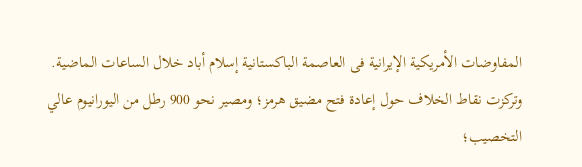المفاوضات الأمريكية الإيرانية فى العاصمة الباكستانية إسلام أباد خلال الساعات الماضية.
وتركزت نقاط الخلاف حول إعادة فتح مضيق هرمز؛ ومصير نحو 900 رطل من اليورانيوم عالي التخصيب؛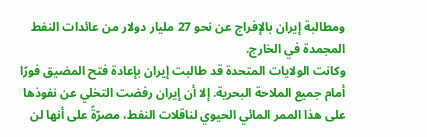ومطالبة إيران بالإفراج عن نحو 27 مليار دولار من عائدات النفط المجمدة في الخارج.
وكانت الولايات المتحدة قد طالبت إيران بإعادة فتح المضيق فورًا أمام جميع الملاحة البحرية. إلا أن إيران رفضت التخلي عن نفوذها على هذا الممر المائي الحيوي لناقلات النفط، مصرّةً على أنها لن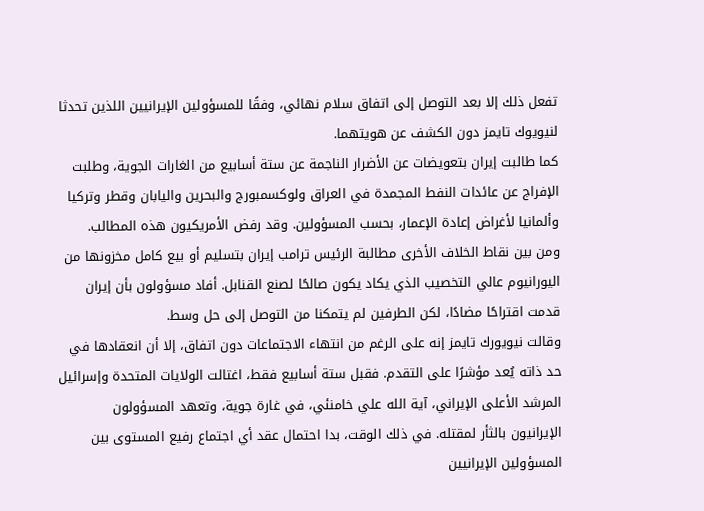تفعل ذلك إلا بعد التوصل إلى اتفاق سلام نهائي، وفقًا للمسؤولين الإيرانيين اللذين تحدثا لنيويوك تايمز دون الكشف عن هويتهما.
كما طالبت إيران بتعويضات عن الأضرار الناجمة عن ستة أسابيع من الغارات الجوية، وطلبت الإفراج عن عائدات النفط المجمدة في العراق ولوكسمبورج والبحرين واليابان وقطر وتركيا وألمانيا لأغراض إعادة الإعمار، بحسب المسؤولين. وقد رفض الأمريكيون هذه المطالب.
ومن بين نقاط الخلاف الأخرى مطالبة الرئيس ترامب إيران بتسليم أو بيع كامل مخزونها من اليورانيوم عالي التخصيب الذي يكاد يكون صالحًا لصنع القنابل. أفاد مسؤولون بأن إيران قدمت اقتراحًا مضادًا، لكن الطرفين لم يتمكنا من التوصل إلى حل وسط.
وقالت نيويورك تايمز إنه على الرغم من انتهاء الاجتماعات دون اتفاق، إلا أن انعقادها في حد ذاته يُعد مؤشرًا على التقدم. فقبل ستة أسابيع فقط، اغتالت الولايات المتحدة وإسرائيل المرشد الأعلى الإيراني، آية الله علي خامنئي، في غارة جوية، وتعهد المسؤولون الإيرانيون بالثأر لمقتله. في ذلك الوقت، بدا احتمال عقد أي اجتماع رفيع المستوى بين المسؤولين الإيرانيين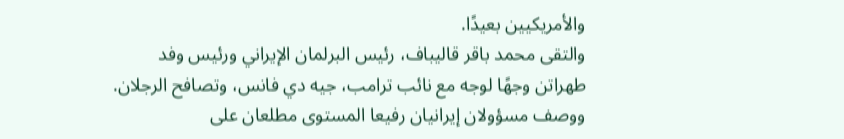والأمريكيين بعيدًا.
والتقى محمد باقر قاليباف، رئيس البرلمان الإيراني ورئيس وفد طهراتن وجهًا لوجه مع نائب ترامب، جيه دي فانس، وتصافح الرجلان. ووصف مسؤولان إيرانيان رفيعا المستوى مطلعان على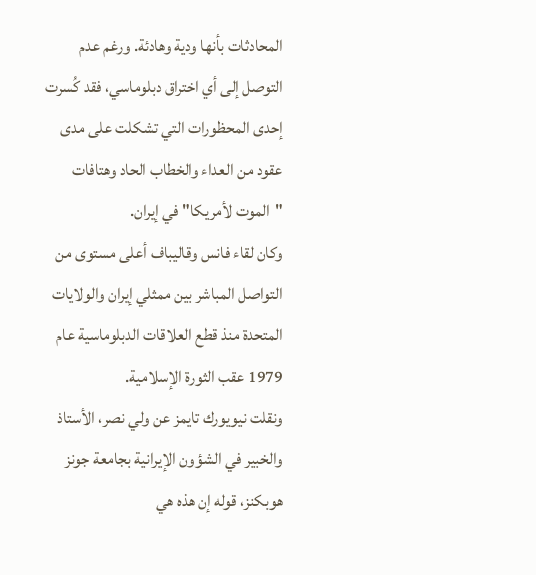المحادثات بأنها ودية وهادئة. ورغم عدم التوصل إلى أي اختراق دبلوماسي، فقد كُسرت إحدى المحظورات التي تشكلت على مدى عقود من العداء والخطاب الحاد وهتافات "الموت لأمريكا" في إيران.
وكان لقاء فانس وقاليباف أعلى مستوى من التواصل المباشر بين ممثلي إيران والولايات المتحدة منذ قطع العلاقات الدبلوماسية عام 1979 عقب الثورة الإسلامية.
ونقلت نيويورك تايمز عن ولي نصر، الأستاذ والخبير في الشؤون الإيرانية بجامعة جونز هوبكنز، قوله إن هذه هي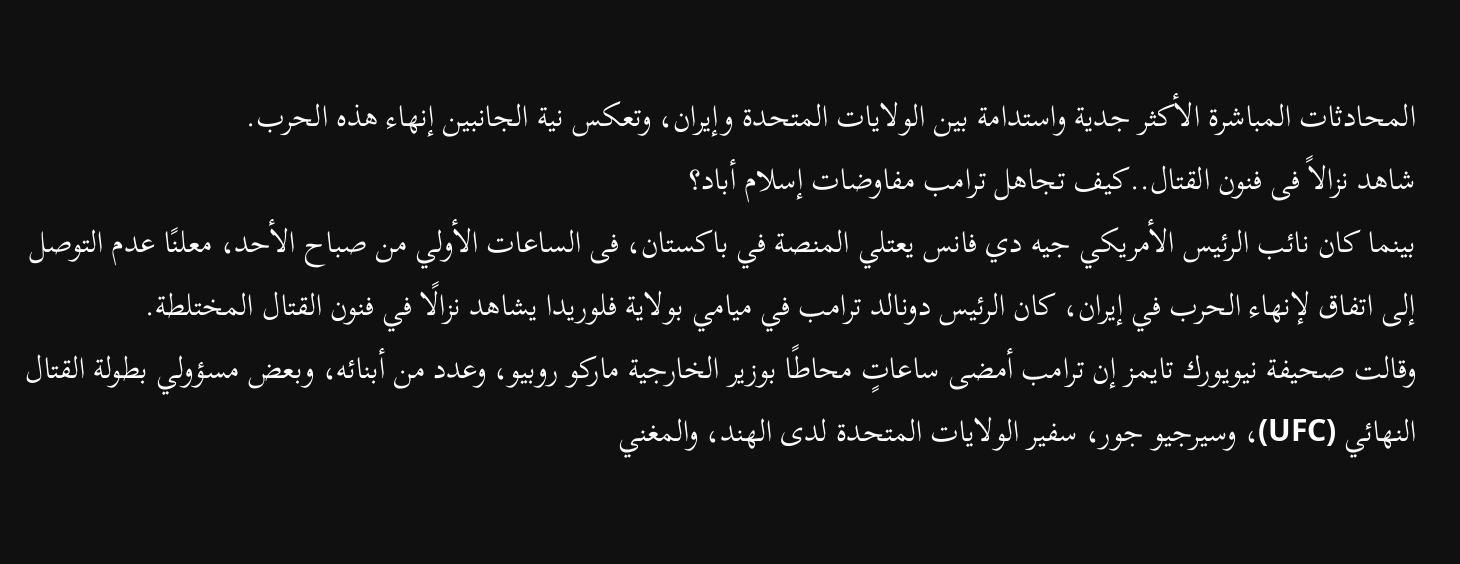المحادثات المباشرة الأكثر جدية واستدامة بين الولايات المتحدة وإيران، وتعكس نية الجانبين إنهاء هذه الحرب.
شاهد نزالاً فى فنون القتال..كيف تجاهل ترامب مفاوضات إسلام أباد؟
بينما كان نائب الرئيس الأمريكي جيه دي فانس يعتلي المنصة في باكستان، فى الساعات الأولي من صباح الأحد، معلنًا عدم التوصل إلى اتفاق لإنهاء الحرب في إيران، كان الرئيس دونالد ترامب في ميامي بولاية فلوريدا يشاهد نزالًا في فنون القتال المختلطة.
وقالت صحيفة نيويورك تايمز إن ترامب أمضى ساعاتٍ محاطًا بوزير الخارجية ماركو روبيو، وعدد من أبنائه، وبعض مسؤولي بطولة القتال النهائي (UFC)، وسيرجيو جور، سفير الولايات المتحدة لدى الهند، والمغني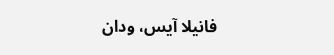فانيلا آيس، ودان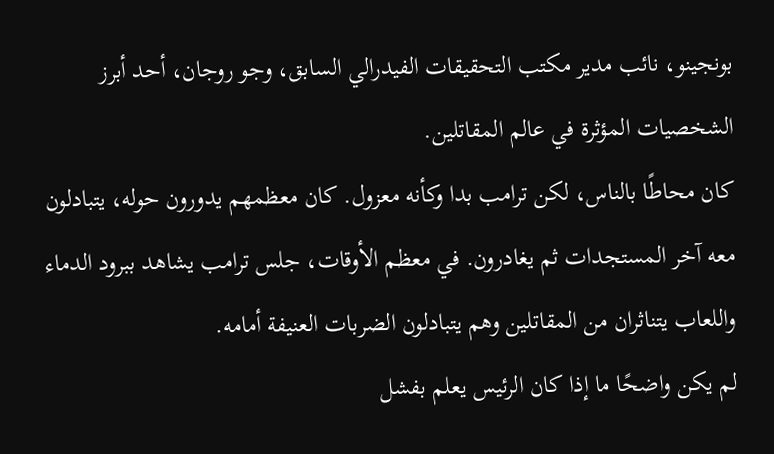بونجينو، نائب مدير مكتب التحقيقات الفيدرالي السابق، وجو روجان، أحد أبرز الشخصيات المؤثرة في عالم المقاتلين.
كان محاطًا بالناس، لكن ترامب بدا وكأنه معزول. كان معظمهم يدورون حوله، يتبادلون معه آخر المستجدات ثم يغادرون. في معظم الأوقات، جلس ترامب يشاهد ببرود الدماء واللعاب يتناثران من المقاتلين وهم يتبادلون الضربات العنيفة أمامه.
لم يكن واضحًا ما إذا كان الرئيس يعلم بفشل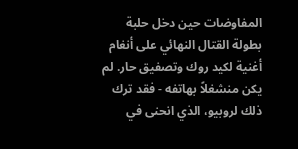المفاوضات حين دخل حلبة بطولة القتال النهائي على أنغام أغنية لكيد روك وتصفيق حار. لم يكن منشغلاً بهاتفه - فقد ترك ذلك لروبيو، الذي انحنى في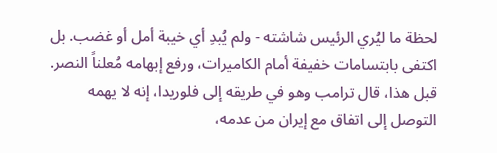لحظة ما ليُري الرئيس شاشته - ولم يُبدِ أي خيبة أمل أو غضب. بل اكتفى بابتسامات خفيفة أمام الكاميرات، ورفع إبهامه مُعلناً النصر.
قبل هذا، قال ترامب وهو في طريقه إلى فلوريدا، إنه لا يهمه التوصل إلى اتفاق مع إيران من عدمه،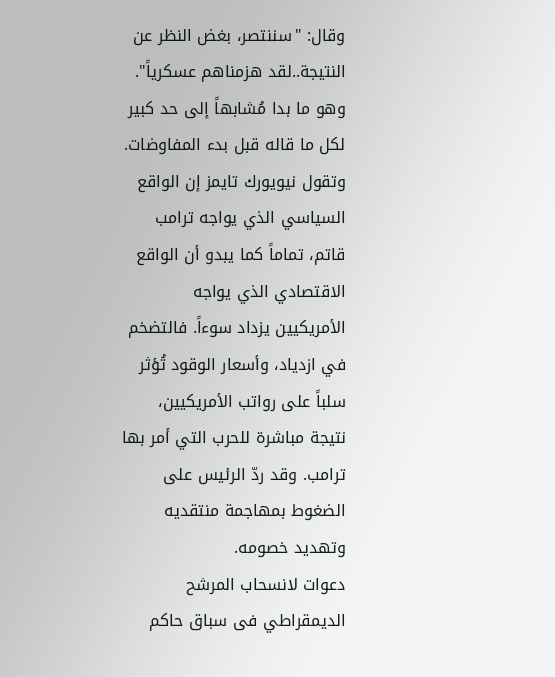وقال: "سننتصر، بغض النظر عن النتيجة..لقد هزمناهم عسكرياً". وهو ما بدا مُشابهاً إلى حد كبير لكل ما قاله قبل بدء المفاوضات.
وتقول نيويورك تايمز إن الواقع السياسي الذي يواجه ترامب قاتم، تماماً كما يبدو أن الواقع الاقتصادي الذي يواجه الأمريكيين يزداد سوءاً. فالتضخم في ازدياد، وأسعار الوقود تُؤثر سلباً على رواتب الأمريكيين، نتيجة مباشرة للحرب التي أمر بها ترامب. وقد ردّ الرئيس على الضغوط بمهاجمة منتقديه وتهديد خصومه.
دعوات لانسحاب المرشح الديمقراطي فى سباق حاكم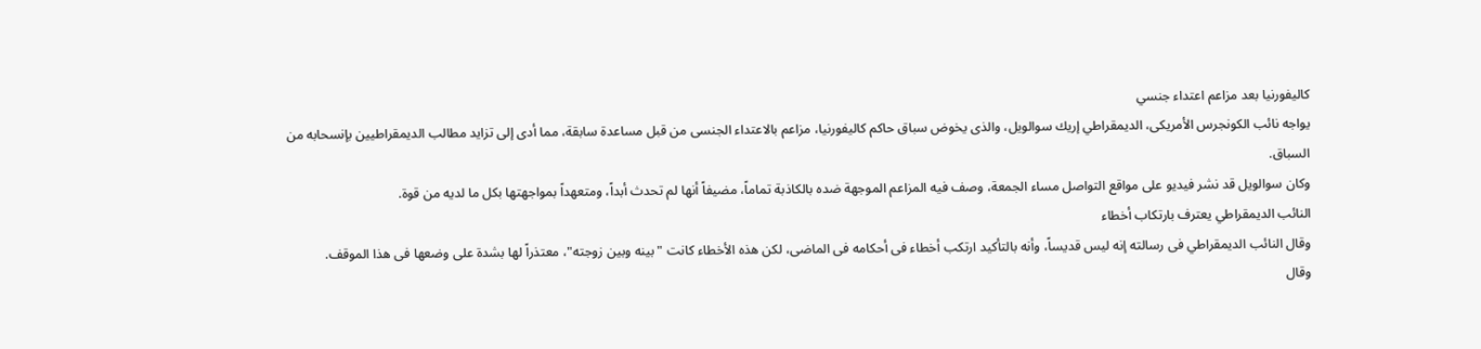كاليفورنيا بعد مزاعم اعتداء جنسي
يواجه نائب الكونجرس الأمريكى، الديمقراطي إريك سوالويل، والذى يخوض سباق حاكم كاليفورنيا، مزاعم بالاعتداء الجنسى من قبل مساعدة سابقة، مما أدى إلى تزايد مطالب الديمقراطيين بإنسحابه من السباق.
وكان سوالويل قد نشر فيديو على مواقع التواصل مساء الجمعة، وصف فيه المزاعم الموجهة ضده بالكاذبة تماماً، مضيفاً أنها لم تحدث أبداً، ومتعهداً بمواجهتها بكل ما لديه من قوة.
النائب الديمقراطي يعترف بارتكاب أخطاء
وقال النائب الديمقراطي فى رسالته إنه ليس قديساً، وأنه بالتأكيد ارتكب أخطاء فى أحكامه فى الماضى، لكن هذه الأخطاء كانت "بينه وبين زوجته"، معتذراً لها بشدة على وضعها فى هذا الموقف.
وقال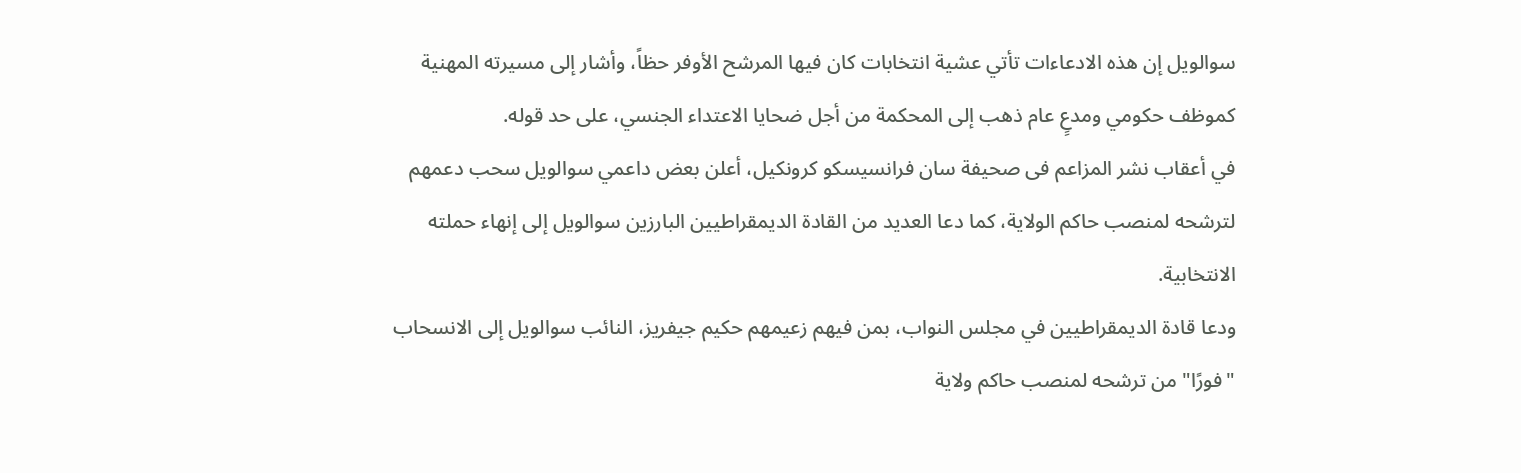سوالويل إن هذه الادعاءات تأتي عشية انتخابات كان فيها المرشح الأوفر حظاً، وأشار إلى مسيرته المهنية كموظف حكومي ومدعٍ عام ذهب إلى المحكمة من أجل ضحايا الاعتداء الجنسي، على حد قوله.
في أعقاب نشر المزاعم فى صحيفة سان فرانسيسكو كرونكيل، أعلن بعض داعمي سوالويل سحب دعمهم لترشحه لمنصب حاكم الولاية، كما دعا العديد من القادة الديمقراطيين البارزين سوالويل إلى إنهاء حملته الانتخابية.
ودعا قادة الديمقراطيين في مجلس النواب، بمن فيهم زعيمهم حكيم جيفريز، النائب سوالويل إلى الانسحاب "فورًا" من ترشحه لمنصب حاكم ولاية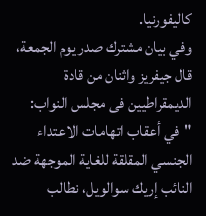كاليفورنيا.
وفي بيان مشترك صدر يوم الجمعة، قال جيفريز واثنان من قادة الديمقراطيين فى مجلس النواب: "في أعقاب اتهامات الاعتداء الجنسي المقلقة للغاية الموجهة ضد النائب إريك سوالويل، نطالب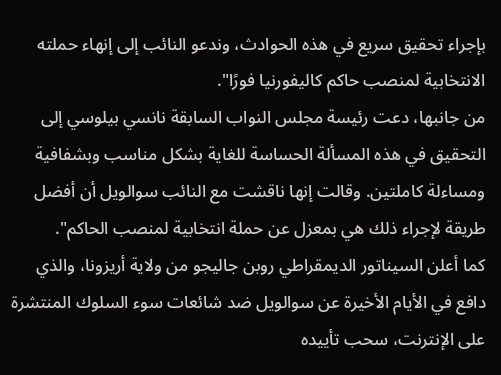بإجراء تحقيق سريع في هذه الحوادث، وندعو النائب إلى إنهاء حملته الانتخابية لمنصب حاكم كاليفورنيا فورًا".
من جانبها، دعت رئيسة مجلس النواب السابقة نانسي بيلوسي إلى التحقيق في هذه المسألة الحساسة للغاية بشكل مناسب وبشفافية ومساءلة كاملتين. وقالت إنها ناقشت مع النائب سوالويل أن أفضل طريقة لإجراء ذلك هي بمعزل عن حملة انتخابية لمنصب الحاكم".
كما أعلن السيناتور الديمقراطي روبن جاليجو من ولاية أريزونا، والذي دافع في الأيام الأخيرة عن سوالويل ضد شائعات سوء السلوك المنتشرة على الإنترنت، سحب تأييده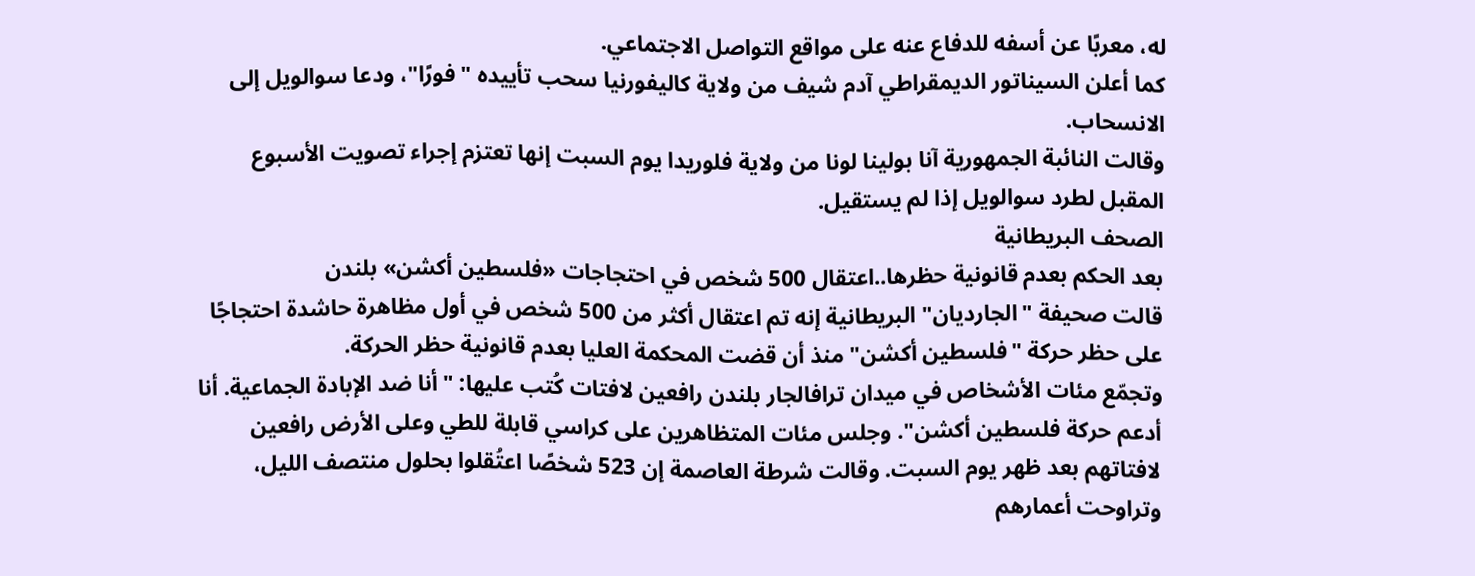له، معربًا عن أسفه للدفاع عنه على مواقع التواصل الاجتماعي.
كما أعلن السيناتور الديمقراطي آدم شيف من ولاية كاليفورنيا سحب تأييده "فورًا"، ودعا سوالويل إلى الانسحاب.
وقالت النائبة الجمهورية آنا بولينا لونا من ولاية فلوريدا يوم السبت إنها تعتزم إجراء تصويت الأسبوع المقبل لطرد سوالويل إذا لم يستقيل.
الصحف البريطانية
بعد الحكم بعدم قانونية حظرها..اعتقال 500 شخص في احتجاجات «فلسطين أكشن» بلندن
قالت صحيفة "الجارديان" البريطانية إنه تم اعتقال أكثر من 500 شخص في أول مظاهرة حاشدة احتجاجًا على حظر حركة "فلسطين أكشن" منذ أن قضت المحكمة العليا بعدم قانونية حظر الحركة.
وتجمّع مئات الأشخاص في ميدان ترافالجار بلندن رافعين لافتات كُتب عليها: "أنا ضد الإبادة الجماعية. أنا أدعم حركة فلسطين أكشن". وجلس مئات المتظاهرين على كراسي قابلة للطي وعلى الأرض رافعين لافتاتهم بعد ظهر يوم السبت. وقالت شرطة العاصمة إن 523 شخصًا اعتُقلوا بحلول منتصف الليل، وتراوحت أعمارهم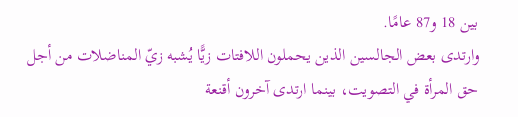بين 18 و87 عامًا.
وارتدى بعض الجالسين الذين يحملون اللافتات زيًّا يُشبه زيّ المناضلات من أجل حق المرأة في التصويت، بينما ارتدى آخرون أقنعة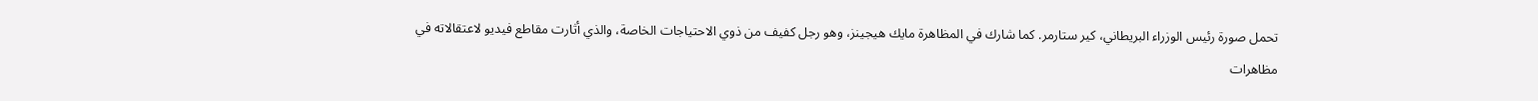تحمل صورة رئيس الوزراء البريطاني، كير ستارمر. كما شارك في المظاهرة مايك هيجينز، وهو رجل كفيف من ذوي الاحتياجات الخاصة، والذي أثارت مقاطع فيديو لاعتقالاته في مظاهرات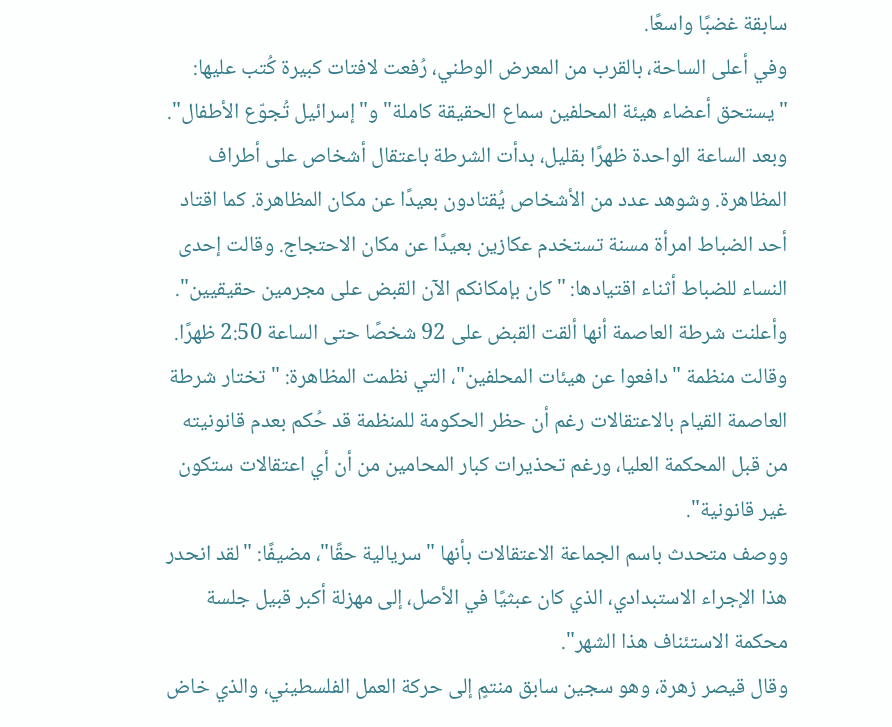سابقة غضبًا واسعًا.
وفي أعلى الساحة، بالقرب من المعرض الوطني، رُفعت لافتات كبيرة كُتب عليها: "يستحق أعضاء هيئة المحلفين سماع الحقيقة كاملة" و"إسرائيل تُجوّع الأطفال".
وبعد الساعة الواحدة ظهرًا بقليل، بدأت الشرطة باعتقال أشخاص على أطراف المظاهرة. وشوهد عدد من الأشخاص يُقتادون بعيدًا عن مكان المظاهرة. كما اقتاد أحد الضباط امرأة مسنة تستخدم عكازين بعيدًا عن مكان الاحتجاج. وقالت إحدى النساء للضباط أثناء اقتيادها: "كان بإمكانكم الآن القبض على مجرمين حقيقيين".
وأعلنت شرطة العاصمة أنها ألقت القبض على 92 شخصًا حتى الساعة 2:50 ظهرًا. وقالت منظمة "دافعوا عن هيئات المحلفين"، التي نظمت المظاهرة: "تختار شرطة العاصمة القيام بالاعتقالات رغم أن حظر الحكومة للمنظمة قد حُكم بعدم قانونيته من قبل المحكمة العليا، ورغم تحذيرات كبار المحامين من أن أي اعتقالات ستكون غير قانونية".
ووصف متحدث باسم الجماعة الاعتقالات بأنها "سريالية حقًا"، مضيفًا: "لقد انحدر هذا الإجراء الاستبدادي، الذي كان عبثيًا في الأصل، إلى مهزلة أكبر قبيل جلسة محكمة الاستئناف هذا الشهر".
وقال قيصر زهرة، وهو سجين سابق منتمٍ إلى حركة العمل الفلسطيني، والذي خاض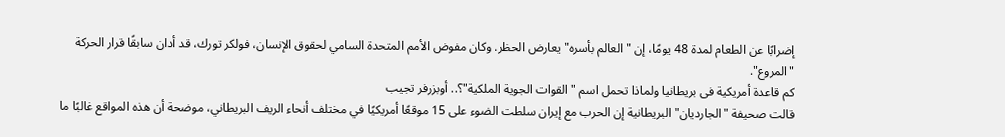إضرابًا عن الطعام لمدة 48 يومًا، إن "العالم بأسره" يعارض الحظر. وكان مفوض الأمم المتحدة السامي لحقوق الإنسان، فولكر تورك، قد أدان سابقًا قرار الحركة "المروع".
كم قاعدة أمريكية فى بريطانيا ولماذا تحمل اسم "القوات الجوية الملكية"؟.. أوبزرفر تجيب
قالت صحيفة "الجارديان" البريطانية إن الحرب مع إيران سلطت الضوء على 15 موقعًا أمريكيًا في مختلف أنحاء الريف البريطاني، موضحة أن هذه المواقع غالبًا ما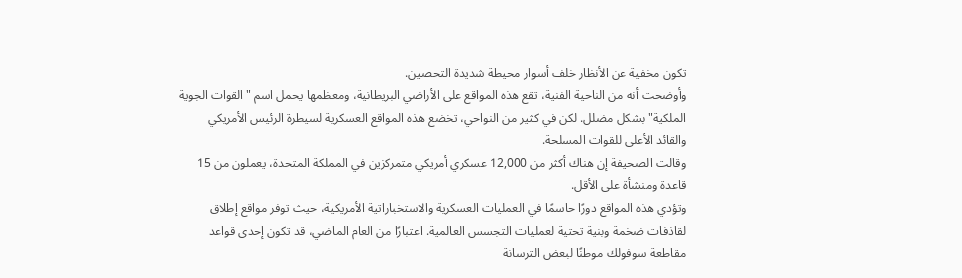تكون مخفية عن الأنظار خلف أسوار محيطة شديدة التحصين.
وأوضحت أنه من الناحية الفنية، تقع هذه المواقع على الأراضي البريطانية، ومعظمها يحمل اسم "القوات الجوية الملكية" بشكل مضلل. لكن في كثير من النواحي، تخضع هذه المواقع العسكرية لسيطرة الرئيس الأمريكي والقائد الأعلى للقوات المسلحة.
وقالت الصحيفة إن هناك أكثر من 12,000 عسكري أمريكي متمركزين في المملكة المتحدة، يعملون من 15 قاعدة ومنشأة على الأقل.
وتؤدي هذه المواقع دورًا حاسمًا في العمليات العسكرية والاستخباراتية الأمريكية، حيث توفر مواقع إطلاق لقاذفات ضخمة وبنية تحتية لعمليات التجسس العالمية. اعتبارًا من العام الماضي، قد تكون إحدى قواعد مقاطعة سوفولك موطنًا لبعض الترسانة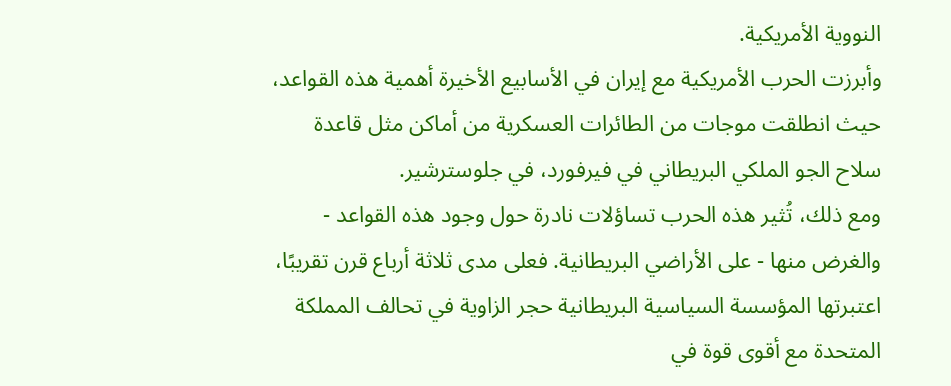النووية الأمريكية.
وأبرزت الحرب الأمريكية مع إيران في الأسابيع الأخيرة أهمية هذه القواعد، حيث انطلقت موجات من الطائرات العسكرية من أماكن مثل قاعدة سلاح الجو الملكي البريطاني في فيرفورد، في جلوسترشير.
ومع ذلك، تُثير هذه الحرب تساؤلات نادرة حول وجود هذه القواعد - والغرض منها - على الأراضي البريطانية. فعلى مدى ثلاثة أرباع قرن تقريبًا، اعتبرتها المؤسسة السياسية البريطانية حجر الزاوية في تحالف المملكة المتحدة مع أقوى قوة في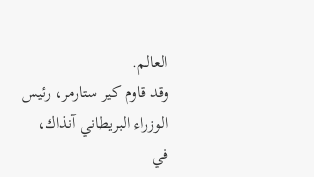العالم.
وقد قاوم كير ستارمر، رئيس الوزراء البريطاني آنذاك، في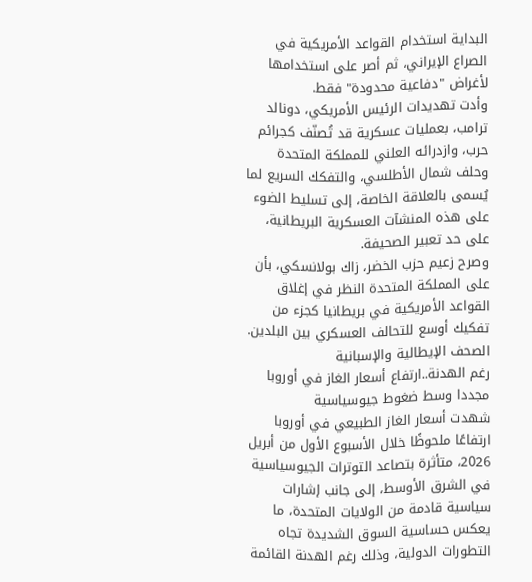البداية استخدام القواعد الأمريكية في الصراع الإيراني، ثم أصر على استخدامها لأغراض "دفاعية محدودة" فقط.
وأدت تهديدات الرئيس الأمريكي، دونالد ترامب، بعمليات عسكرية قد تُصنّف كجرائم حرب، وازدرائه العلني للمملكة المتحدة وحلف شمال الأطلسي، والتفكك السريع لما يُسمى بالعلاقة الخاصة، إلى تسليط الضوء على هذه المنشآت العسكرية البريطانية، على حد تعبير الصحيفة.
وصرح زعيم حزب الخضر، زاك بولانسكي، بأن على المملكة المتحدة النظر في إغلاق القواعد الأمريكية في بريطانيا كجزء من تفكيك أوسع للتحالف العسكري بين البلدين.
الصحف الإيطالية والإسبانية
رغم الهدنة..ارتفاع أسعار الغاز في أوروبا مجددا وسط ضغوط جيوسياسية
شهدت أسعار الغاز الطبيعي في أوروبا ارتفاعًا ملحوظًا خلال الأسبوع الأول من أبريل 2026، متأثرة بتصاعد التوترات الجيوسياسية في الشرق الأوسط، إلى جانب إشارات سياسية قادمة من الولايات المتحدة، ما يعكس حساسية السوق الشديدة تجاه التطورات الدولية، وذلك رغم الهدنة القائمة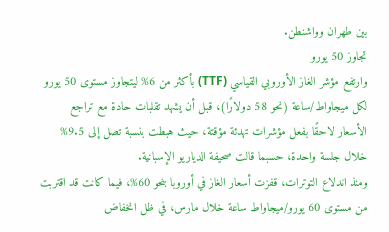بين طهران وواشنطن.
تجاوز 50 يورو
وارتفع مؤشر الغاز الأوروبي القياسي (TTF) بأكثر من 6% ليتجاوز مستوى 50 يورو لكل ميجاواط/ساعة (نحو 58 دولارًا)، قبل أن يشهد تقلبات حادة مع تراجع الأسعار لاحقًا بفعل مؤشرات تهدئة مؤقتة، حيث هبطت بنسبة تصل إلى 9.5% خلال جلسة واحدة، حسبما قالت صحيفة الدياريو الإسبانية.
ومنذ اندلاع التوترات، قفزت أسعار الغاز في أوروبا بنحو 60%، فيما كانت قد اقتربت من مستوى 60 يورو/ميجاواط ساعة خلال مارس، في ظل انخفاض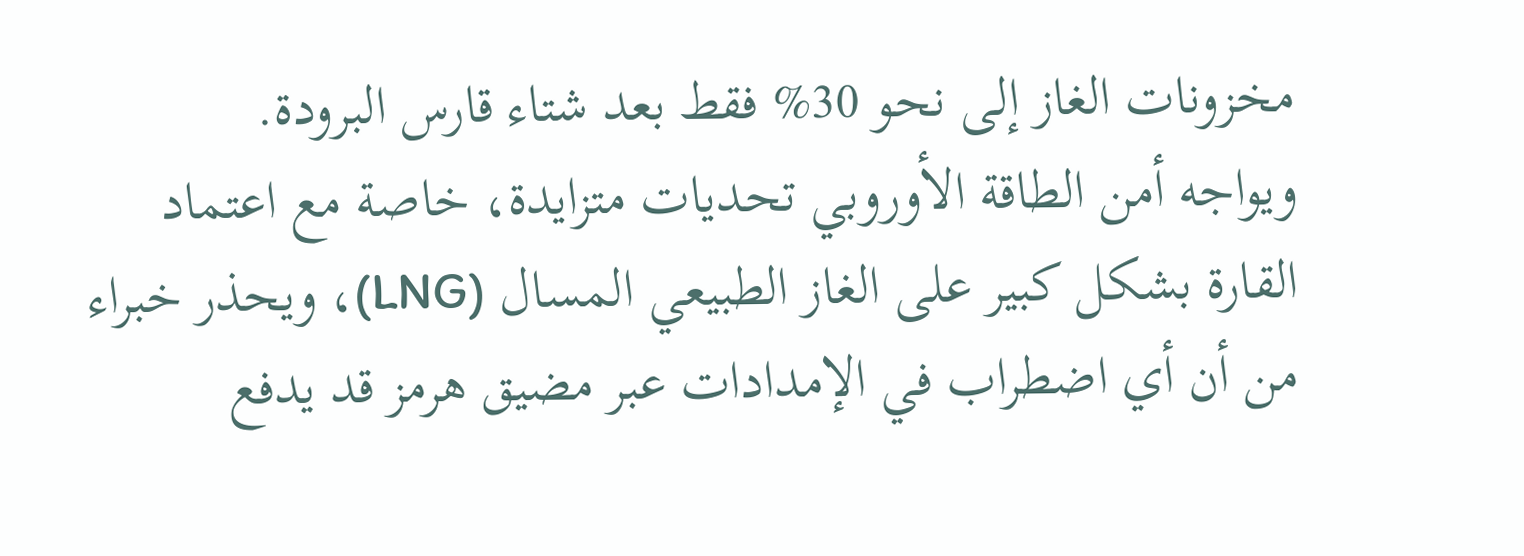مخزونات الغاز إلى نحو 30% فقط بعد شتاء قارس البرودة.
ويواجه أمن الطاقة الأوروبي تحديات متزايدة، خاصة مع اعتماد القارة بشكل كبير على الغاز الطبيعي المسال (LNG)، ويحذر خبراء من أن أي اضطراب في الإمدادات عبر مضيق هرمز قد يدفع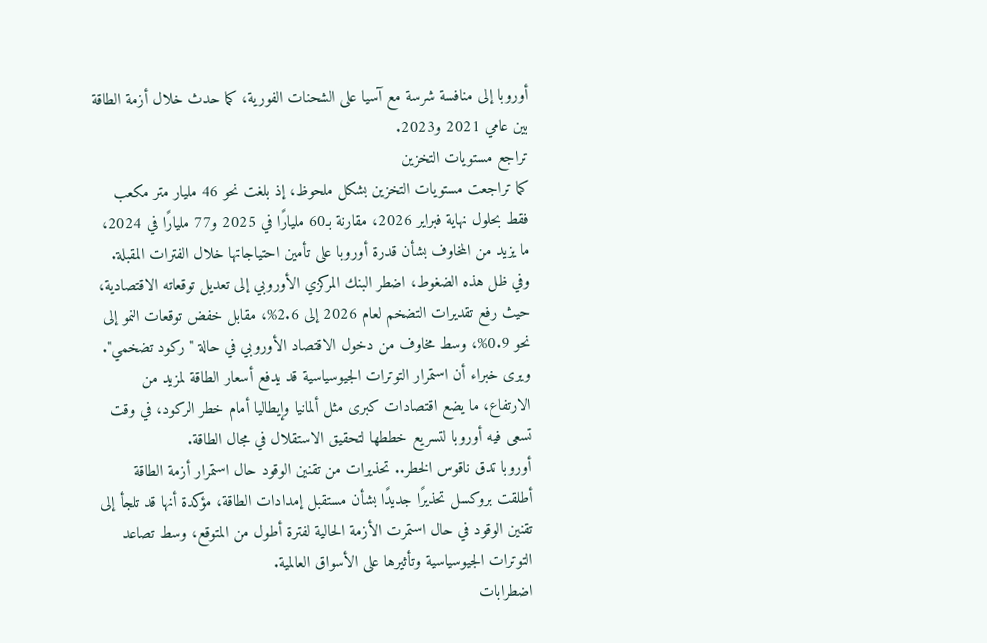أوروبا إلى منافسة شرسة مع آسيا على الشحنات الفورية، كما حدث خلال أزمة الطاقة بين عامي 2021 و2023.
تراجع مستويات التخزين
كما تراجعت مستويات التخزين بشكل ملحوظ، إذ بلغت نحو 46 مليار متر مكعب فقط بحلول نهاية فبراير 2026، مقارنة بـ60 مليارًا في 2025 و77 مليارًا في 2024، ما يزيد من المخاوف بشأن قدرة أوروبا على تأمين احتياجاتها خلال الفترات المقبلة.
وفي ظل هذه الضغوط، اضطر البنك المركزي الأوروبي إلى تعديل توقعاته الاقتصادية، حيث رفع تقديرات التضخم لعام 2026 إلى 2.6%، مقابل خفض توقعات النمو إلى نحو 0.9%، وسط مخاوف من دخول الاقتصاد الأوروبي في حالة "ركود تضخمي".
ويرى خبراء أن استمرار التوترات الجيوسياسية قد يدفع أسعار الطاقة لمزيد من الارتفاع، ما يضع اقتصادات كبرى مثل ألمانيا وإيطاليا أمام خطر الركود، في وقت تسعى فيه أوروبا لتسريع خططها لتحقيق الاستقلال في مجال الطاقة.
أوروبا تدق ناقوس الخطر.. تحذيرات من تقنين الوقود حال استمرار أزمة الطاقة
أطلقت بروكسل تحذيرًا جديدًا بشأن مستقبل إمدادات الطاقة، مؤكدة أنها قد تلجأ إلى تقنين الوقود في حال استمرت الأزمة الحالية لفترة أطول من المتوقع، وسط تصاعد التوترات الجيوسياسية وتأثيرها على الأسواق العالمية.
اضطرابات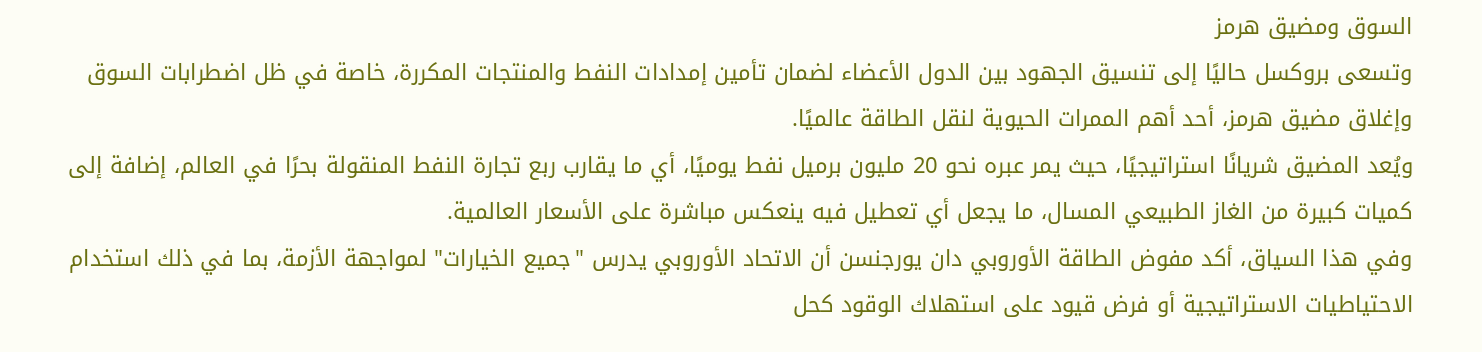السوق ومضيق هرمز
وتسعى بروكسل حاليًا إلى تنسيق الجهود بين الدول الأعضاء لضمان تأمين إمدادات النفط والمنتجات المكررة، خاصة في ظل اضطرابات السوق وإغلاق مضيق هرمز، أحد أهم الممرات الحيوية لنقل الطاقة عالميًا.
ويُعد المضيق شريانًا استراتيجيًا، حيث يمر عبره نحو 20 مليون برميل نفط يوميًا، أي ما يقارب ربع تجارة النفط المنقولة بحرًا في العالم، إضافة إلى كميات كبيرة من الغاز الطبيعي المسال، ما يجعل أي تعطيل فيه ينعكس مباشرة على الأسعار العالمية.
وفي هذا السياق، أكد مفوض الطاقة الأوروبي دان يورجنسن أن الاتحاد الأوروبي يدرس "جميع الخيارات" لمواجهة الأزمة، بما في ذلك استخدام الاحتياطيات الاستراتيجية أو فرض قيود على استهلاك الوقود كحل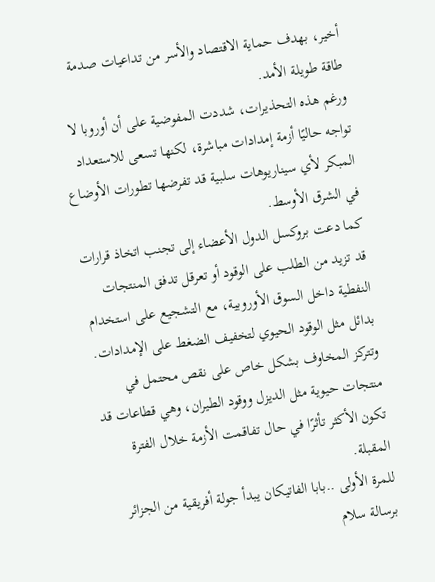أخير، بهدف حماية الاقتصاد والأسر من تداعيات صدمة طاقة طويلة الأمد.
ورغم هذه التحذيرات، شددت المفوضية على أن أوروبا لا تواجه حاليًا أزمة إمدادات مباشرة، لكنها تسعى للاستعداد المبكر لأي سيناريوهات سلبية قد تفرضها تطورات الأوضاع في الشرق الأوسط.
كما دعت بروكسل الدول الأعضاء إلى تجنب اتخاذ قرارات قد تزيد من الطلب على الوقود أو تعرقل تدفق المنتجات النفطية داخل السوق الأوروبية، مع التشجيع على استخدام بدائل مثل الوقود الحيوي لتخفيف الضغط على الإمدادات.
وتتركز المخاوف بشكل خاص على نقص محتمل في منتجات حيوية مثل الديزل ووقود الطيران، وهي قطاعات قد تكون الأكثر تأثرًا في حال تفاقمت الأزمة خلال الفترة المقبلة.
للمرة الأولى ..بابا الفاتيكان يبدأ جولة أفريقية من الجزائر برسالة سلام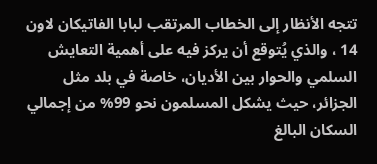تتجه الأنظار إلى الخطاب المرتقب لبابا الفاتيكان لاون 14 ، والذي يُتوقع أن يركز فيه على أهمية التعايش السلمي والحوار بين الأديان، خاصة في بلد مثل الجزائر، حيث يشكل المسلمون نحو 99% من إجمالي السكان البالغ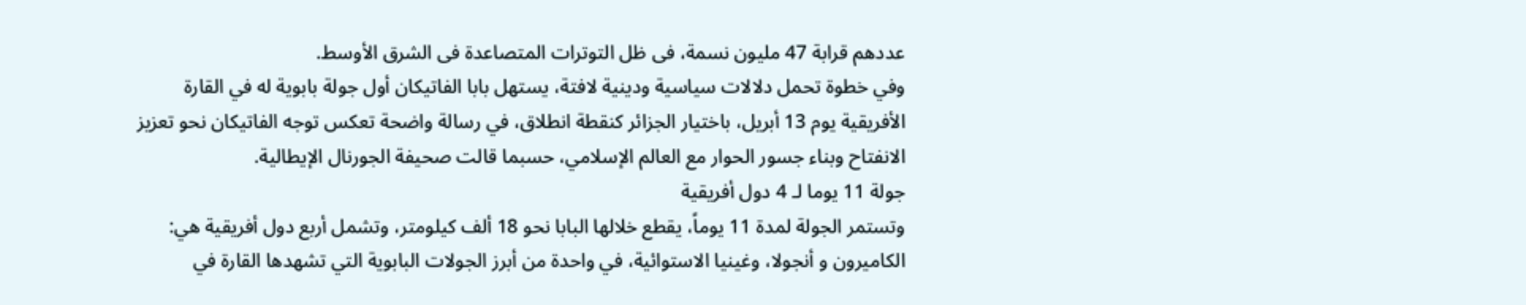عددهم قرابة 47 مليون نسمة، فى ظل التوترات المتصاعدة فى الشرق الأوسط.
وفي خطوة تحمل دلالات سياسية ودينية لافتة، يستهل بابا الفاتيكان أول جولة بابوية له في القارة الأفريقية يوم 13 أبريل، باختيار الجزائر كنقطة انطلاق، في رسالة واضحة تعكس توجه الفاتيكان نحو تعزيز الانفتاح وبناء جسور الحوار مع العالم الإسلامي، حسبما قالت صحيفة الجورنال الإيطالية.
جولة 11 يوما لـ 4 دول أفريقية
وتستمر الجولة لمدة 11 يوماً، يقطع خلالها البابا نحو 18 ألف كيلومتر، وتشمل أربع دول أفريقية هي: الكاميرون و أنجولا، وغينيا الاستوائية، في واحدة من أبرز الجولات البابوية التي تشهدها القارة في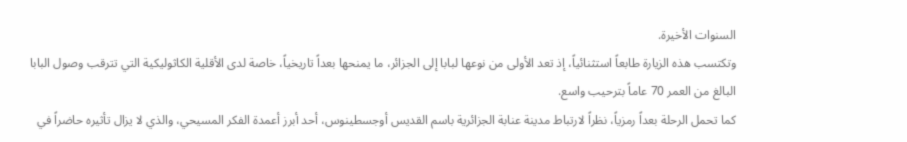السنوات الأخيرة.
وتكتسب هذه الزيارة طابعاً استثنائياً، إذ تعد الأولى من نوعها لبابا إلى الجزائر، ما يمنحها بعداً تاريخياً، خاصة لدى الأقلية الكاثوليكية التي تترقب وصول البابا البالغ من العمر 70 عاماً بترحيب واسع.
كما تحمل الرحلة بعداً رمزياً، نظراً لارتباط مدينة عنابة الجزائرية باسم القديس أوجسطينوس، أحد أبرز أعمدة الفكر المسيحي، والذي لا يزال تأثيره حاضراً في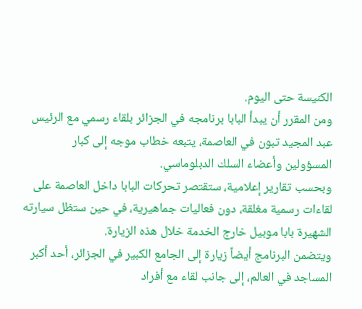الكنيسة حتى اليوم.
ومن المقرر أن يبدأ البابا برنامجه في الجزائر بلقاء رسمي مع الرئيس عبد المجيد تبون في العاصمة، يتبعه خطاب موجه إلى كبار المسؤولين وأعضاء السلك الدبلوماسي.
وبحسب تقارير إعلامية، ستقتصر تحركات البابا داخل العاصمة على لقاءات رسمية مغلقة، دون فعاليات جماهيرية، في حين ستظل سيارته الشهيرة بابا موبيل خارج الخدمة خلال هذه الزيارة.
ويتضمن البرنامج أيضاً زيارة إلى الجامع الكبير في الجزائر، أحد أكبر المساجد في العالم، إلى جانب لقاء مع أفراد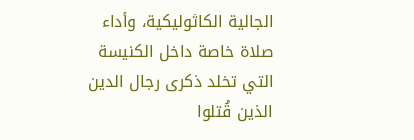الجالية الكاثوليكية، وأداء صلاة خاصة داخل الكنيسة التي تخلد ذكرى رجال الدين الذين قُتلوا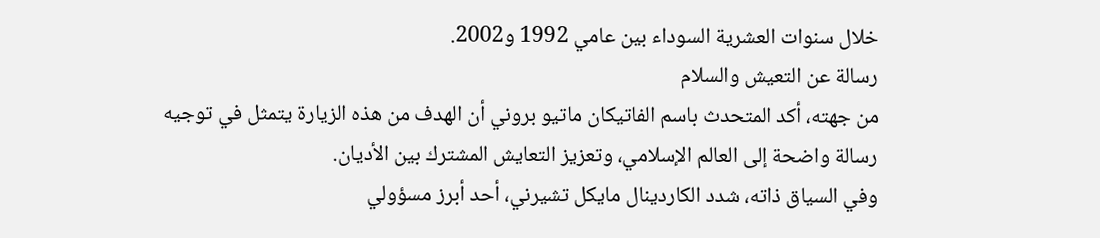خلال سنوات العشرية السوداء بين عامي 1992 و2002.
رسالة عن التعيش والسلام
من جهته، أكد المتحدث باسم الفاتيكان ماتيو بروني أن الهدف من هذه الزيارة يتمثل في توجيه رسالة واضحة إلى العالم الإسلامي، وتعزيز التعايش المشترك بين الأديان.
وفي السياق ذاته، شدد الكاردينال مايكل تشيرني، أحد أبرز مسؤولي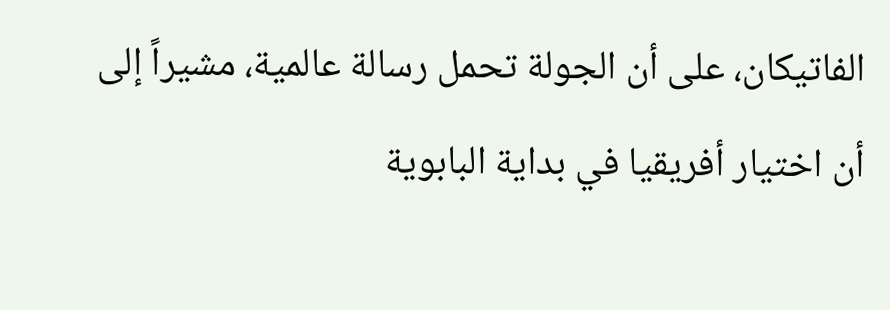الفاتيكان، على أن الجولة تحمل رسالة عالمية، مشيراً إلى أن اختيار أفريقيا في بداية البابوية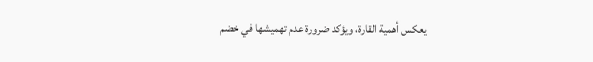يعكس أهمية القارة، ويؤكد ضرورة عدم تهميشها في خضم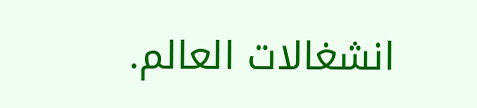انشغالات العالم.